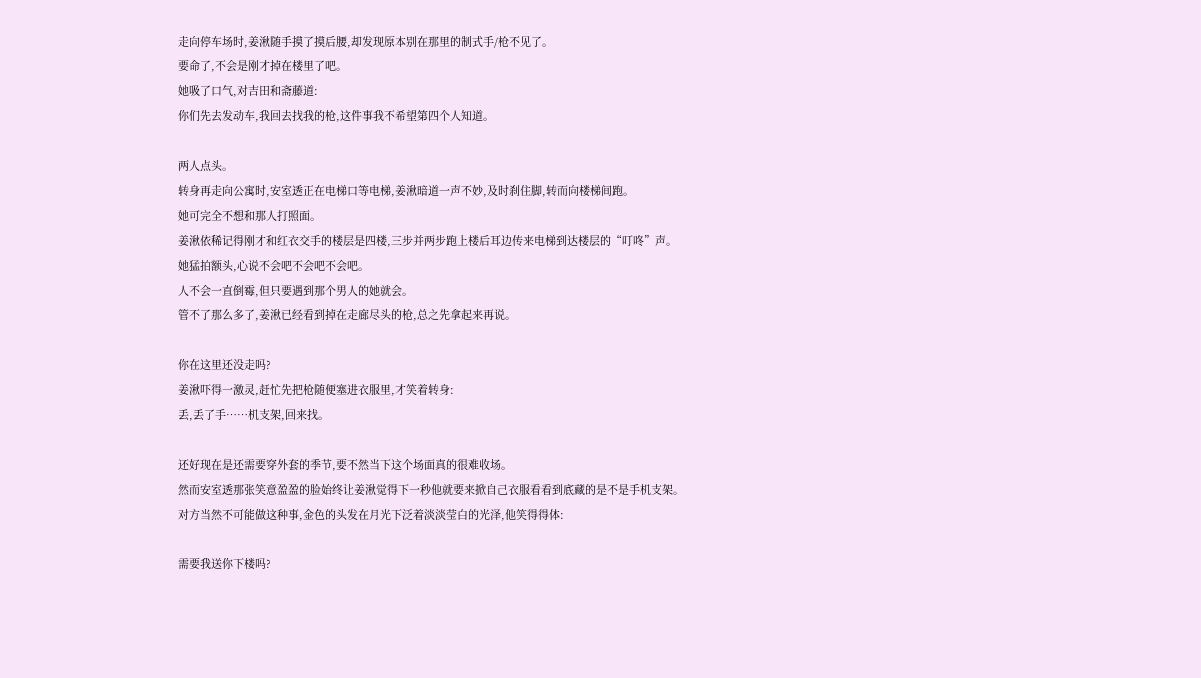走向停车场时,姜湫随手摸了摸后腰,却发现原本别在那里的制式手/枪不见了。
要命了,不会是刚才掉在楼里了吧。
她吸了口气,对吉田和斋藤道:
你们先去发动车,我回去找我的枪,这件事我不希望第四个人知道。

两人点头。
转身再走向公寓时,安室透正在电梯口等电梯,姜湫暗道一声不妙,及时刹住脚,转而向楼梯间跑。
她可完全不想和那人打照面。
姜湫依稀记得刚才和红衣交手的楼层是四楼,三步并两步跑上楼后耳边传来电梯到达楼层的“叮咚”声。
她猛拍额头,心说不会吧不会吧不会吧。
人不会一直倒霉,但只要遇到那个男人的她就会。
管不了那么多了,姜湫已经看到掉在走廊尽头的枪,总之先拿起来再说。

你在这里还没走吗?
姜湫吓得一激灵,赶忙先把枪随便塞进衣服里,才笑着转身:
丢,丢了手……机支架,回来找。

还好现在是还需要穿外套的季节,要不然当下这个场面真的很难收场。
然而安室透那张笑意盈盈的脸始终让姜湫觉得下一秒他就要来掀自己衣服看看到底藏的是不是手机支架。
对方当然不可能做这种事,金色的头发在月光下泛着淡淡莹白的光泽,他笑得得体:

需要我送你下楼吗?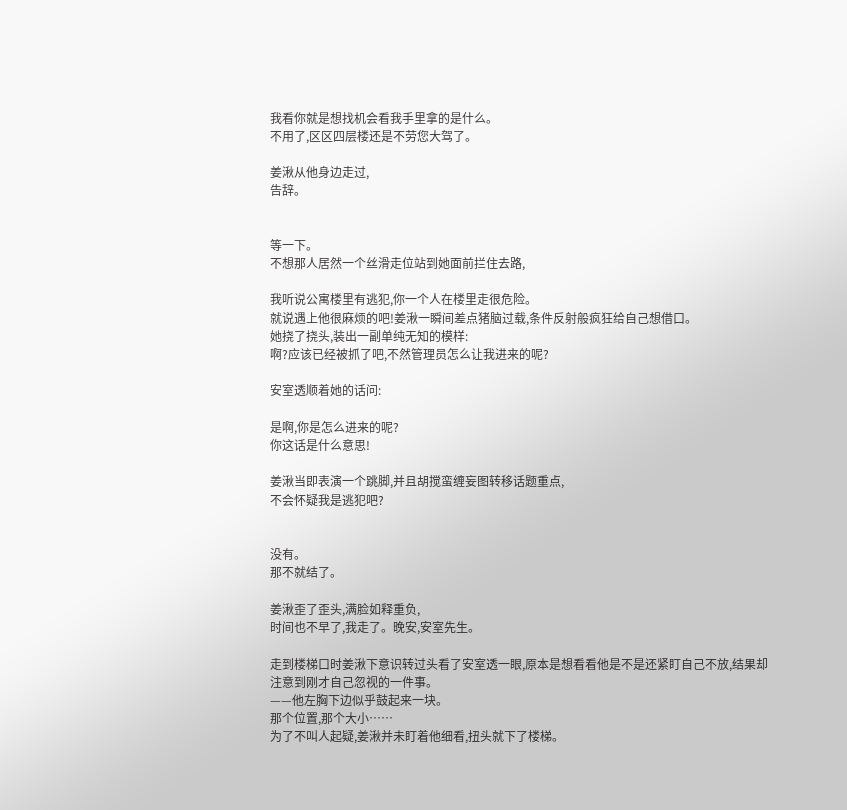我看你就是想找机会看我手里拿的是什么。
不用了,区区四层楼还是不劳您大驾了。

姜湫从他身边走过,
告辞。


等一下。
不想那人居然一个丝滑走位站到她面前拦住去路,

我听说公寓楼里有逃犯,你一个人在楼里走很危险。
就说遇上他很麻烦的吧!姜湫一瞬间差点猪脑过载,条件反射般疯狂给自己想借口。
她挠了挠头,装出一副单纯无知的模样:
啊?应该已经被抓了吧,不然管理员怎么让我进来的呢?

安室透顺着她的话问:

是啊,你是怎么进来的呢?
你这话是什么意思!

姜湫当即表演一个跳脚,并且胡搅蛮缠妄图转移话题重点,
不会怀疑我是逃犯吧?


没有。
那不就结了。

姜湫歪了歪头,满脸如释重负,
时间也不早了,我走了。晚安,安室先生。

走到楼梯口时姜湫下意识转过头看了安室透一眼,原本是想看看他是不是还紧盯自己不放,结果却注意到刚才自己忽视的一件事。
——他左胸下边似乎鼓起来一块。
那个位置,那个大小……
为了不叫人起疑,姜湫并未盯着他细看,扭头就下了楼梯。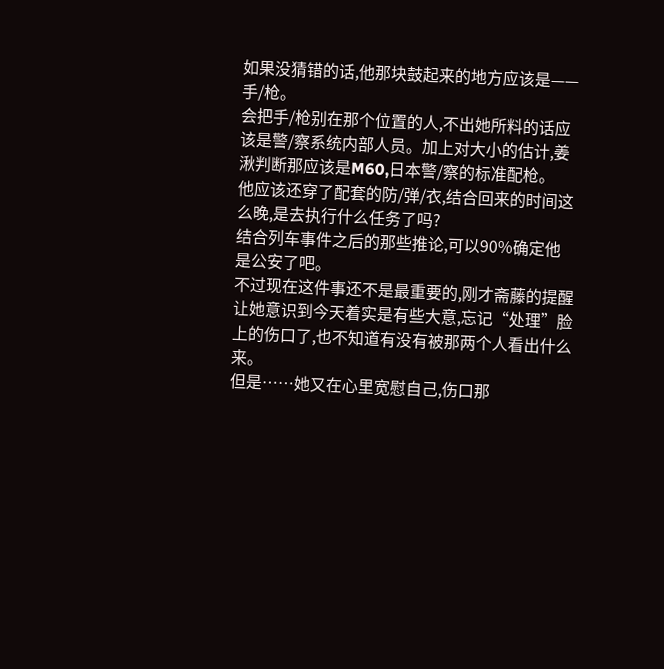如果没猜错的话,他那块鼓起来的地方应该是——手/枪。
会把手/枪别在那个位置的人,不出她所料的话应该是警/察系统内部人员。加上对大小的估计,姜湫判断那应该是M60,日本警/察的标准配枪。
他应该还穿了配套的防/弹/衣,结合回来的时间这么晚,是去执行什么任务了吗?
结合列车事件之后的那些推论,可以90%确定他是公安了吧。
不过现在这件事还不是最重要的,刚才斋藤的提醒让她意识到今天着实是有些大意,忘记“处理”脸上的伤口了,也不知道有没有被那两个人看出什么来。
但是……她又在心里宽慰自己,伤口那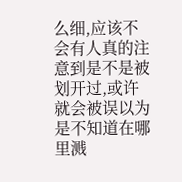么细,应该不会有人真的注意到是不是被划开过,或许就会被误以为是不知道在哪里溅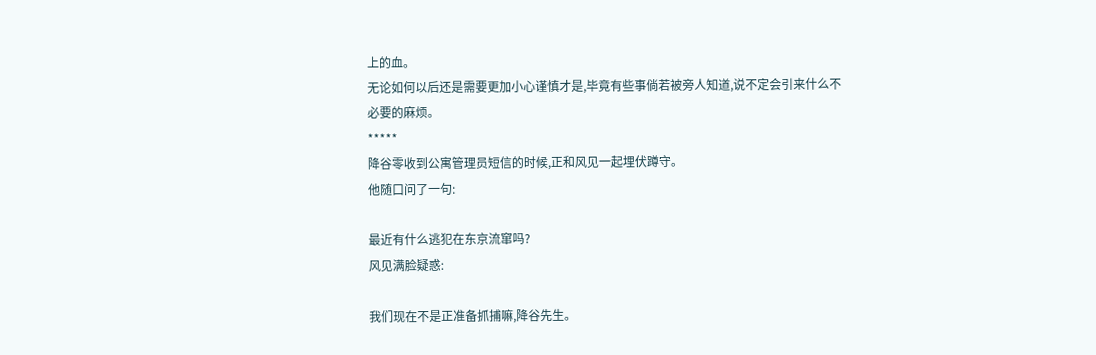上的血。
无论如何以后还是需要更加小心谨慎才是,毕竟有些事倘若被旁人知道,说不定会引来什么不必要的麻烦。
*****
降谷零收到公寓管理员短信的时候,正和风见一起埋伏蹲守。
他随口问了一句:

最近有什么逃犯在东京流窜吗?
风见满脸疑惑:

我们现在不是正准备抓捕嘛,降谷先生。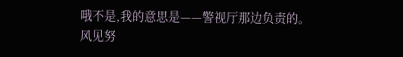哦不是,我的意思是——警视厅那边负责的。
风见努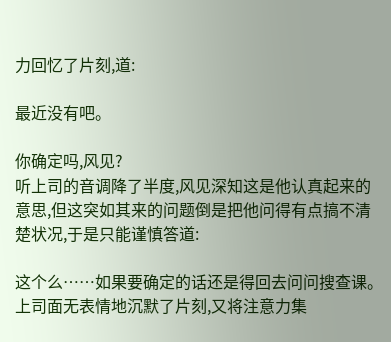力回忆了片刻,道:

最近没有吧。

你确定吗,风见?
听上司的音调降了半度,风见深知这是他认真起来的意思,但这突如其来的问题倒是把他问得有点搞不清楚状况,于是只能谨慎答道:

这个么……如果要确定的话还是得回去问问搜查课。
上司面无表情地沉默了片刻,又将注意力集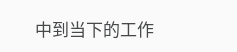中到当下的工作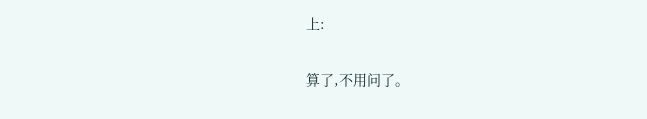上:

算了,不用问了。